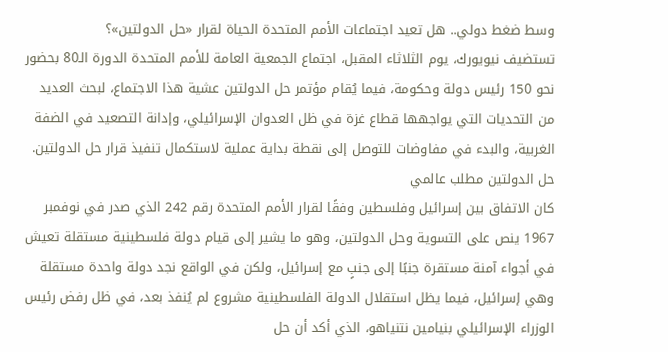وسط ضغط دولي.. هل تعيد اجتماعات الأمم المتحدة الحياة لقرار «حل الدولتين»؟
تستضيف نيويورك، يوم الثلاثاء المقبل، اجتماع الجمعية العامة للأمم المتحدة الدورة الـ80 بحضور نحو 150 رئيس دولة وحكومة، فيما يُقام مؤتمر حل الدولتين عشية هذا الاجتماع، لبحث العديد من التحديات التي يواجهها قطاع غزة في ظل العدوان الإسرائيلي، وإدانة التصعيد في الضفة الغربية، والبدء في مفاوضات للتوصل إلى نقطة بداية عملية لاستكمال تنفيذ قرار حل الدولتين.
حل الدولتين مطلب عالمي
كان الاتفاق بين إسرائيل وفلسطين وفقًا لقرار الأمم المتحدة رقم 242 الذي صدر في نوفمبر 1967 ينص على التسوية وحل الدولتين، وهو ما يشير إلى قيام دولة فلسطينية مستقلة تعيش في أجواء آمنة مستقرة جنبًا إلى جنبٍ مع إسرائيل، ولكن في الواقع نجد دولة واحدة مستقلة وهي إسرائيل، فيما يظل استقلال الدولة الفلسطينية مشروع لم يُنفذ بعد، في ظل رفض رئيس الوزراء الإسرائيلي بنيامين نتنياهو، الذي أكد أن حل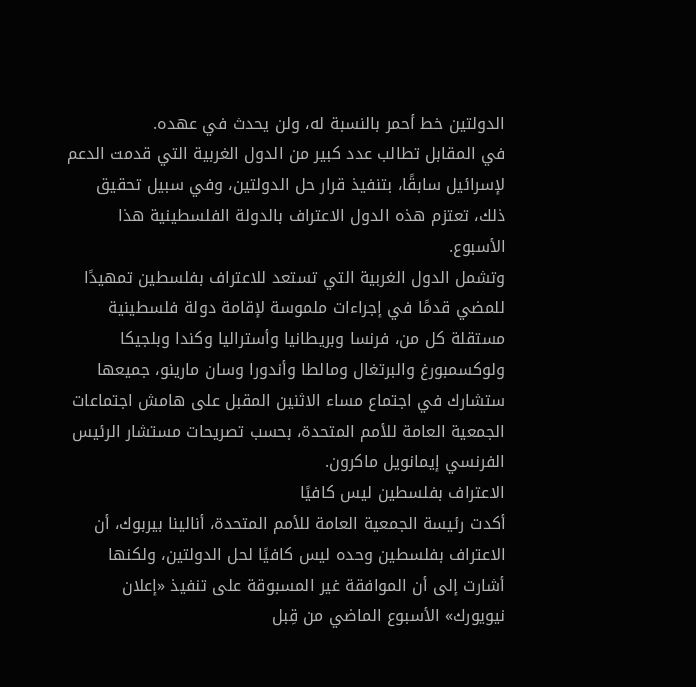الدولتين خط أحمر بالنسبة له، ولن يحدث في عهده.
في المقابل تطالب عدد كبير من الدول الغربية التي قدمت الدعم لإسرائيل سابقًا، بتنفيذ قرار حل الدولتين، وفي سبيل تحقيق ذلك، تعتزم هذه الدول الاعتراف بالدولة الفلسطينية هذا الأسبوع.
وتشمل الدول الغربية التي تستعد للاعتراف بفلسطين تمهيدًا للمضي قدمًا في إجراءات ملموسة لإقامة دولة فلسطينية مستقلة كل من، فرنسا وبريطانيا وأستراليا وكندا وبلجيكا ولوكسمبورغ والبرتغال ومالطا وأندورا وسان مارينو، جميعها ستشارك في اجتماع مساء الاثنين المقبل على هامش اجتماعات الجمعية العامة للأمم المتحدة، بحسب تصريحات مستشار الرئيس الفرنسي إيمانويل ماكرون.
الاعتراف بفلسطين ليس كافيًا
أكدت رئيسة الجمعية العامة للأمم المتحدة، أنالينا بيربوك، أن الاعتراف بفلسطين وحده ليس كافيًا لحل الدولتين، ولكنها أشارت إلى أن الموافقة غير المسبوقة على تنفيذ «إعلان نيويورك» الأسبوع الماضي من قِبل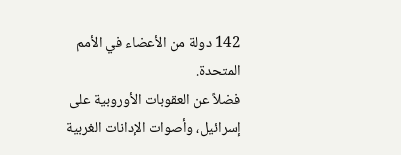142 دولة من الأعضاء في الأمم المتحدة.
فضلاً عن العقوبات الأوروبية على إسرائيل، وأصوات الإدانات الغربية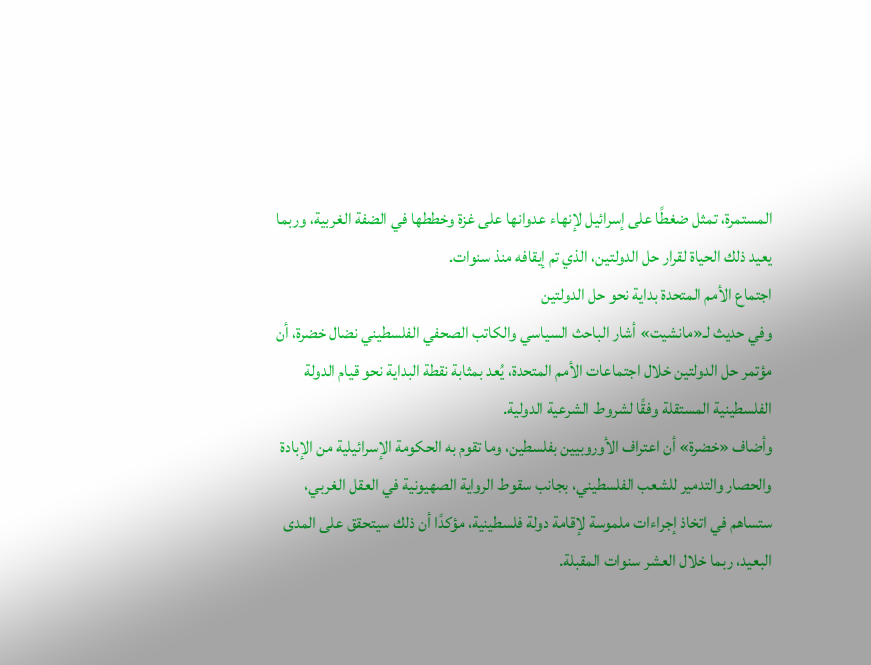المستمرة، تمثل ضغطًا على إسرائيل لإنهاء عدوانها على غزة وخططها في الضفة الغربية، وربما يعيد ذلك الحياة لقرار حل الدولتين، الذي تم إيقافه منذ سنوات.
اجتماع الأمم المتحدة بداية نحو حل الدولتين
وفي حديث لـ«مانشيت» أشار الباحث السياسي والكاتب الصحفي الفلسطيني نضال خضرة، أن مؤتمر حل الدولتين خلال اجتماعات الأمم المتحدة، يُعد بمثابة نقطة البداية نحو قيام الدولة الفلسطينية المستقلة وفقًا لشروط الشرعية الدولية.
وأضاف «خضرة» أن اعتراف الأوروبيين بفلسطين، وما تقوم به الحكومة الإسرائيلية من الإبادة والحصار والتدمير للشعب الفلسطيني، بجانب سقوط الرواية الصهيونية في العقل الغربي، ستساهم في اتخاذ إجراءات ملموسة لإقامة دولة فلسطينية، مؤكدًا أن ذلك سيتحقق على المدى البعيد، ربما خلال العشر سنوات المقبلة.